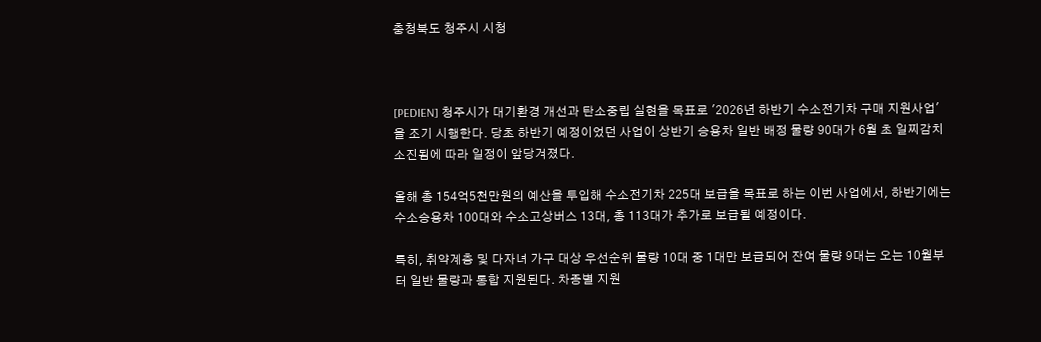충청북도 청주시 시청



[PEDIEN] 청주시가 대기환경 개선과 탄소중립 실현을 목표로 '2026년 하반기 수소전기차 구매 지원사업'을 조기 시행한다. 당초 하반기 예정이었던 사업이 상반기 승용차 일반 배정 물량 90대가 6월 초 일찌감치 소진됨에 따라 일정이 앞당겨졌다.

올해 총 154억5천만원의 예산을 투입해 수소전기차 225대 보급을 목표로 하는 이번 사업에서, 하반기에는 수소승용차 100대와 수소고상버스 13대, 총 113대가 추가로 보급될 예정이다.

특히, 취약계층 및 다자녀 가구 대상 우선순위 물량 10대 중 1대만 보급되어 잔여 물량 9대는 오는 10월부터 일반 물량과 통합 지원된다. 차종별 지원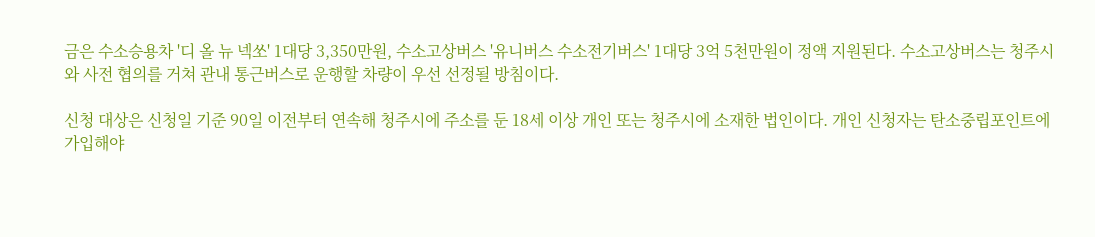금은 수소승용차 '디 올 뉴 넥쏘' 1대당 3,350만원, 수소고상버스 '유니버스 수소전기버스' 1대당 3억 5천만원이 정액 지원된다. 수소고상버스는 청주시와 사전 협의를 거쳐 관내 통근버스로 운행할 차량이 우선 선정될 방침이다.

신청 대상은 신청일 기준 90일 이전부터 연속해 청주시에 주소를 둔 18세 이상 개인 또는 청주시에 소재한 법인이다. 개인 신청자는 탄소중립포인트에 가입해야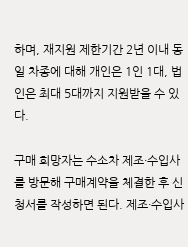하며, 재지원 제한기간 2년 이내 동일 차종에 대해 개인은 1인 1대, 법인은 최대 5대까지 지원받을 수 있다.

구매 희망자는 수소차 제조·수입사를 방문해 구매계약을 체결한 후 신청서를 작성하면 된다. 제조·수입사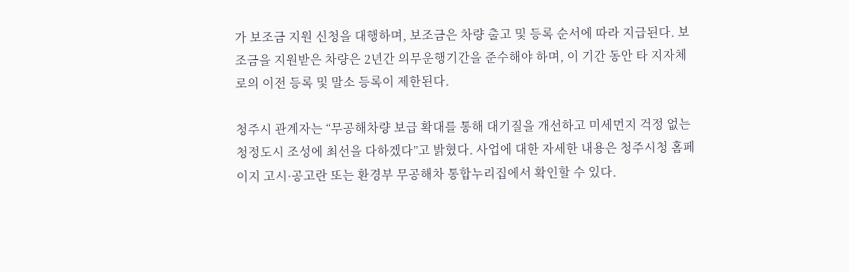가 보조금 지원 신청을 대행하며, 보조금은 차량 출고 및 등록 순서에 따라 지급된다. 보조금을 지원받은 차량은 2년간 의무운행기간을 준수해야 하며, 이 기간 동안 타 지자체로의 이전 등록 및 말소 등록이 제한된다.

청주시 관계자는 “무공해차량 보급 확대를 통해 대기질을 개선하고 미세먼지 걱정 없는 청정도시 조성에 최선을 다하겠다”고 밝혔다. 사업에 대한 자세한 내용은 청주시청 홈페이지 고시·공고란 또는 환경부 무공해차 통합누리집에서 확인할 수 있다.